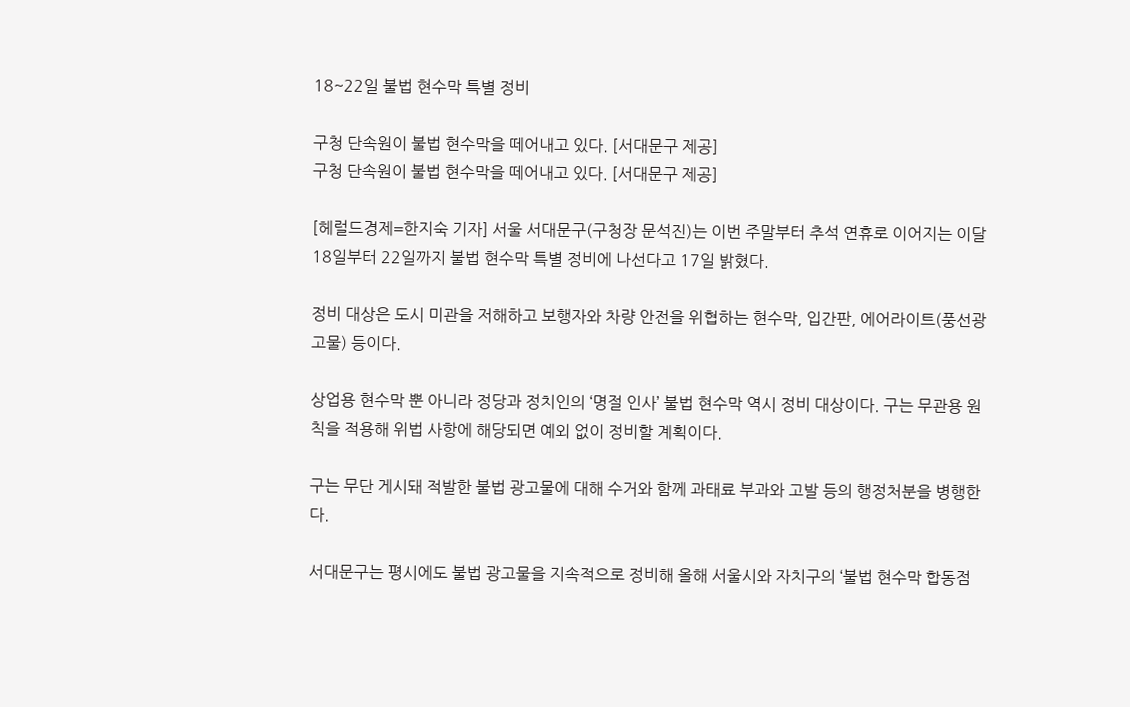18~22일 불법 현수막 특별 정비

구청 단속원이 불법 현수막을 떼어내고 있다. [서대문구 제공]
구청 단속원이 불법 현수막을 떼어내고 있다. [서대문구 제공]

[헤럴드경제=한지숙 기자] 서울 서대문구(구청장 문석진)는 이번 주말부터 추석 연휴로 이어지는 이달 18일부터 22일까지 불법 현수막 특별 정비에 나선다고 17일 밝혔다.

정비 대상은 도시 미관을 저해하고 보행자와 차량 안전을 위협하는 현수막, 입간판, 에어라이트(풍선광고물) 등이다.

상업용 현수막 뿐 아니라 정당과 정치인의 ‘명절 인사’ 불법 현수막 역시 정비 대상이다. 구는 무관용 원칙을 적용해 위법 사항에 해당되면 예외 없이 정비할 계획이다.

구는 무단 게시돼 적발한 불법 광고물에 대해 수거와 함께 과태료 부과와 고발 등의 행정처분을 병행한다.

서대문구는 평시에도 불법 광고물을 지속적으로 정비해 올해 서울시와 자치구의 ‘불법 현수막 합동점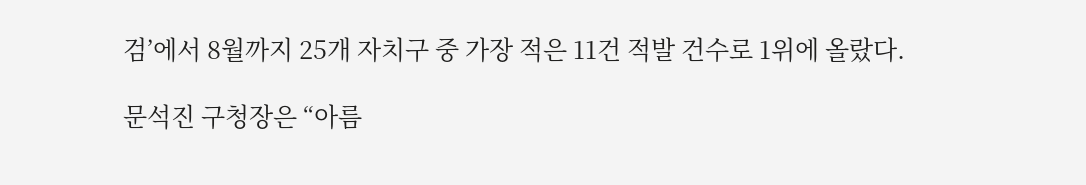검’에서 8월까지 25개 자치구 중 가장 적은 11건 적발 건수로 1위에 올랐다.

문석진 구청장은 “아름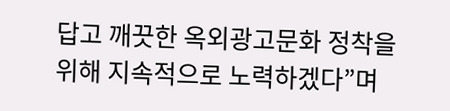답고 깨끗한 옥외광고문화 정착을 위해 지속적으로 노력하겠다”며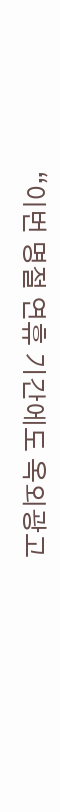“이번 명절 연휴 기간에도 옥외광고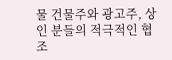물 건물주와 광고주, 상인 분들의 적극적인 협조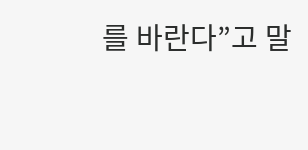를 바란다”고 말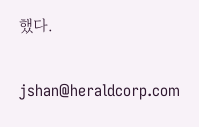했다.


jshan@heraldcorp.com